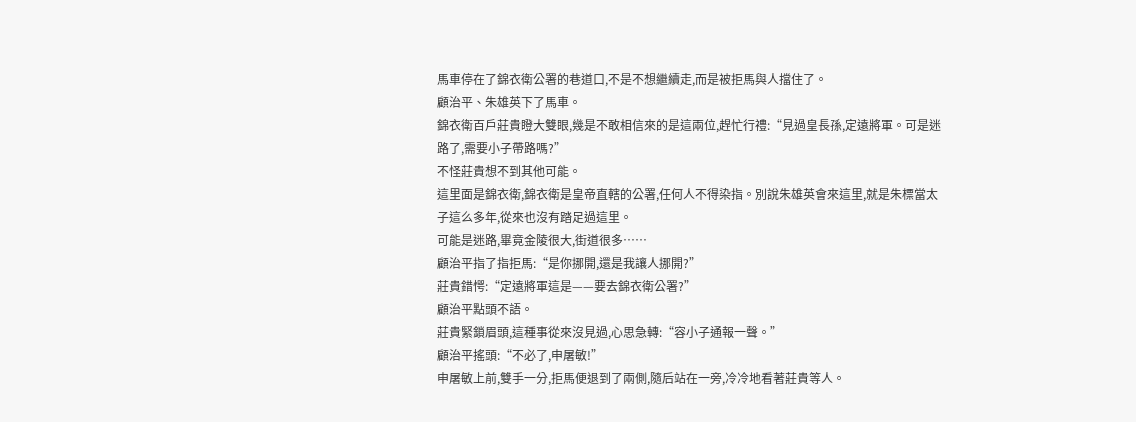馬車停在了錦衣衛公署的巷道口,不是不想繼續走,而是被拒馬與人擋住了。
顧治平、朱雄英下了馬車。
錦衣衛百戶莊貴瞪大雙眼,幾是不敢相信來的是這兩位,趕忙行禮:“見過皇長孫,定遠將軍。可是迷路了,需要小子帶路嗎?”
不怪莊貴想不到其他可能。
這里面是錦衣衛,錦衣衛是皇帝直轄的公署,任何人不得染指。別說朱雄英會來這里,就是朱標當太子這么多年,從來也沒有踏足過這里。
可能是迷路,畢竟金陵很大,街道很多……
顧治平指了指拒馬:“是你挪開,還是我讓人挪開?”
莊貴錯愕:“定遠將軍這是——要去錦衣衛公署?”
顧治平點頭不語。
莊貴緊鎖眉頭,這種事從來沒見過,心思急轉:“容小子通報一聲。”
顧治平搖頭:“不必了,申屠敏!”
申屠敏上前,雙手一分,拒馬便退到了兩側,隨后站在一旁,冷冷地看著莊貴等人。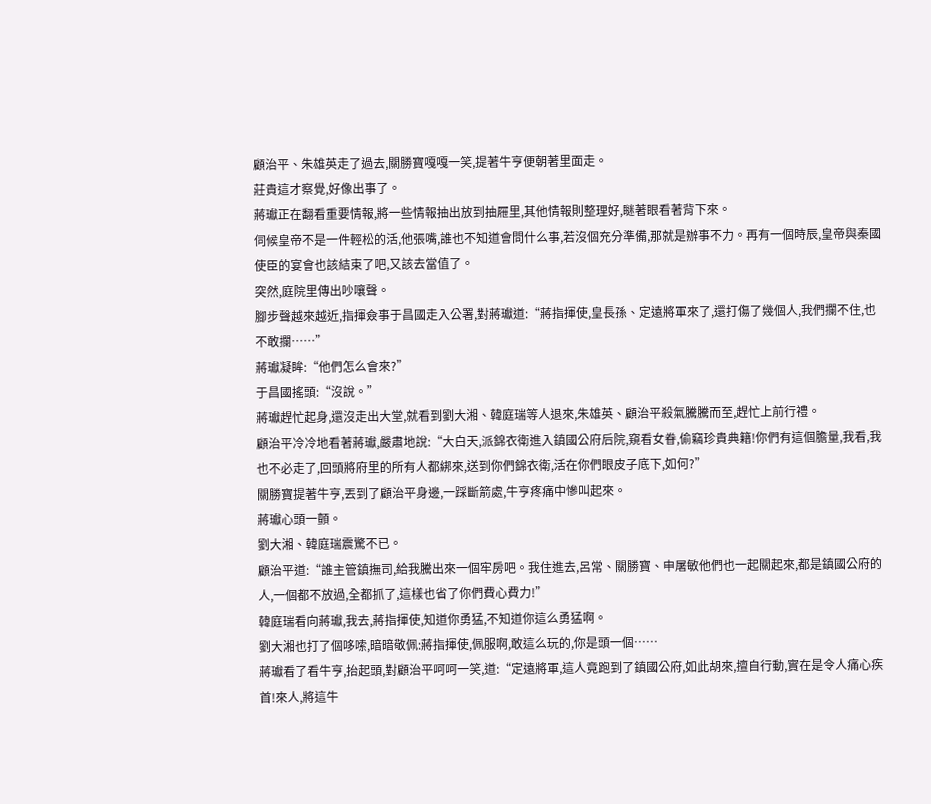顧治平、朱雄英走了過去,關勝寶嘎嘎一笑,提著牛亨便朝著里面走。
莊貴這才察覺,好像出事了。
蔣瓛正在翻看重要情報,將一些情報抽出放到抽屜里,其他情報則整理好,瞇著眼看著背下來。
伺候皇帝不是一件輕松的活,他張嘴,誰也不知道會問什么事,若沒個充分準備,那就是辦事不力。再有一個時辰,皇帝與秦國使臣的宴會也該結束了吧,又該去當值了。
突然,庭院里傳出吵嚷聲。
腳步聲越來越近,指揮僉事于昌國走入公署,對蔣瓛道:“蔣指揮使,皇長孫、定遠將軍來了,還打傷了幾個人,我們攔不住,也不敢攔……”
蔣瓛凝眸:“他們怎么會來?”
于昌國搖頭:“沒說。”
蔣瓛趕忙起身,還沒走出大堂,就看到劉大湘、韓庭瑞等人退來,朱雄英、顧治平殺氣騰騰而至,趕忙上前行禮。
顧治平冷冷地看著蔣瓛,嚴肅地說:“大白天,派錦衣衛進入鎮國公府后院,窺看女眷,偷竊珍貴典籍!你們有這個膽量,我看,我也不必走了,回頭將府里的所有人都綁來,送到你們錦衣衛,活在你們眼皮子底下,如何?”
關勝寶提著牛亨,丟到了顧治平身邊,一踩斷箭處,牛亨疼痛中慘叫起來。
蔣瓛心頭一顫。
劉大湘、韓庭瑞震驚不已。
顧治平道:“誰主管鎮撫司,給我騰出來一個牢房吧。我住進去,呂常、關勝寶、申屠敏他們也一起關起來,都是鎮國公府的人,一個都不放過,全都抓了,這樣也省了你們費心費力!”
韓庭瑞看向蔣瓛,我去,蔣指揮使,知道你勇猛,不知道你這么勇猛啊。
劉大湘也打了個哆嗦,暗暗敬佩:蔣指揮使,佩服啊,敢這么玩的,你是頭一個……
蔣瓛看了看牛亨,抬起頭,對顧治平呵呵一笑,道:“定遠將軍,這人竟跑到了鎮國公府,如此胡來,擅自行動,實在是令人痛心疾首!來人,將這牛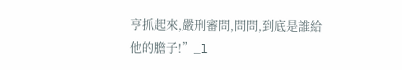亨抓起來,嚴刑審問,問問,到底是誰給他的膽子!”_l